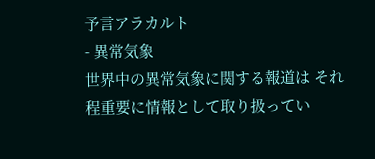予言アラカルト
- 異常気象
世界中の異常気象に関する報道は それ程重要に情報として取り扱ってい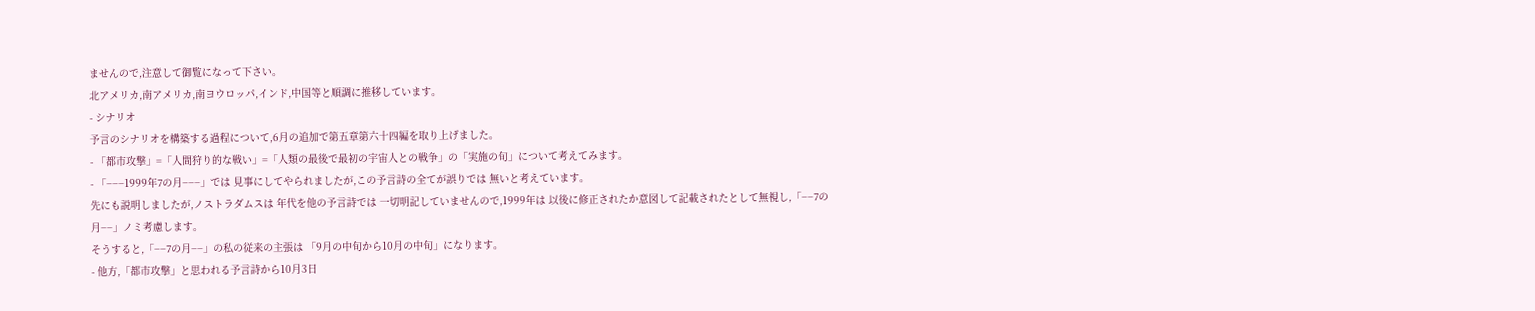ませんので,注意して御覧になって下さい。
北アメリカ,南アメリカ,南ヨウロッパ,インド,中国等と順調に推移しています。
- シナリオ
予言のシナリオを構築する過程について,6月の追加で第五章第六十四編を取り上げました。
- 「都市攻撃」=「人間狩り的な戦い」=「人類の最後で最初の宇宙人との戦争」の「実施の旬」について考えてみます。
- 「−−−1999年7の月−−−」では 見事にしてやられましたが,この予言詩の全てが誤りでは 無いと考えています。
先にも説明しましたが,ノストラダムスは 年代を他の予言詩では 一切明記していませんので,1999年は 以後に修正されたか意図して記載されたとして無視し,「−−7の月−−」ノミ考慮します。
そうすると,「−−7の月−−」の私の従来の主張は 「9月の中旬から10月の中旬」になります。
- 他方,「都市攻撃」と思われる予言詩から10月3日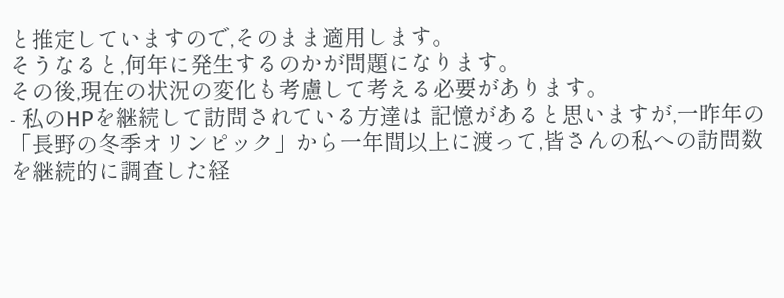と推定していますので,そのまま適用します。
そうなると,何年に発生するのかが問題になります。
その後,現在の状況の変化も考慮して考える必要があります。
- 私のHPを継続して訪問されている方達は 記憶があると思いますが,一昨年の「長野の冬季オリンピック」から一年間以上に渡って,皆さんの私への訪問数を継続的に調査した経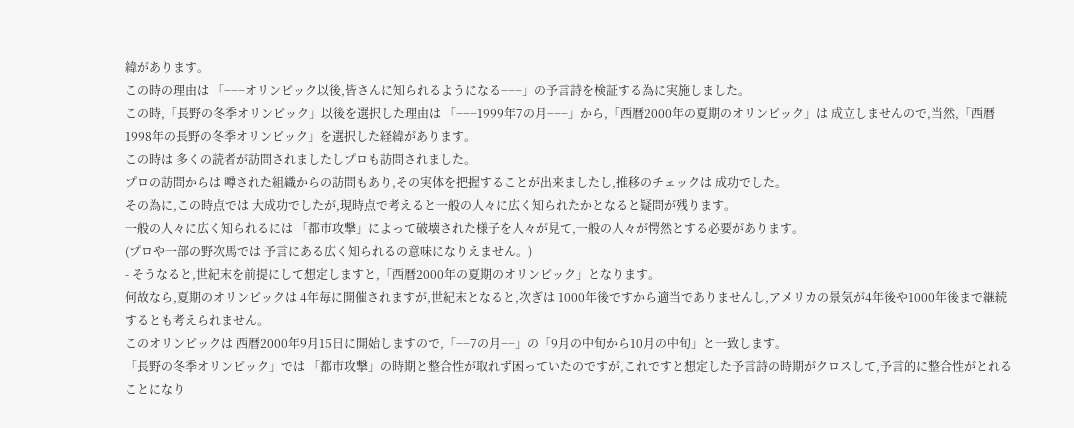緯があります。
この時の理由は 「−−−オリンピック以後,皆さんに知られるようになる−−−」の予言詩を検証する為に実施しました。
この時,「長野の冬季オリンピック」以後を選択した理由は 「−−−1999年7の月−−−」から,「西暦2000年の夏期のオリンピック」は 成立しませんので,当然,「西暦1998年の長野の冬季オリンピック」を選択した経緯があります。
この時は 多くの読者が訪問されましたしプロも訪問されました。
プロの訪問からは 噂された組織からの訪問もあり,その実体を把握することが出来ましたし,推移のチェックは 成功でした。
その為に,この時点では 大成功でしたが,現時点で考えると一般の人々に広く知られたかとなると疑問が残ります。
一般の人々に広く知られるには 「都市攻撃」によって破壊された様子を人々が見て,一般の人々が愕然とする必要があります。
(プロや一部の野次馬では 予言にある広く知られるの意味になりえません。)
- そうなると,世紀末を前提にして想定しますと,「西暦2000年の夏期のオリンピック」となります。
何故なら,夏期のオリンピックは 4年毎に開催されますが,世紀末となると,次ぎは 1000年後ですから適当でありませんし,アメリカの景気が4年後や1000年後まで継続するとも考えられません。
このオリンピックは 西暦2000年9月15日に開始しますので,「−−7の月−−」の「9月の中旬から10月の中旬」と一致します。
「長野の冬季オリンピック」では 「都市攻撃」の時期と整合性が取れず困っていたのですが,これですと想定した予言詩の時期がクロスして,予言的に整合性がとれることになり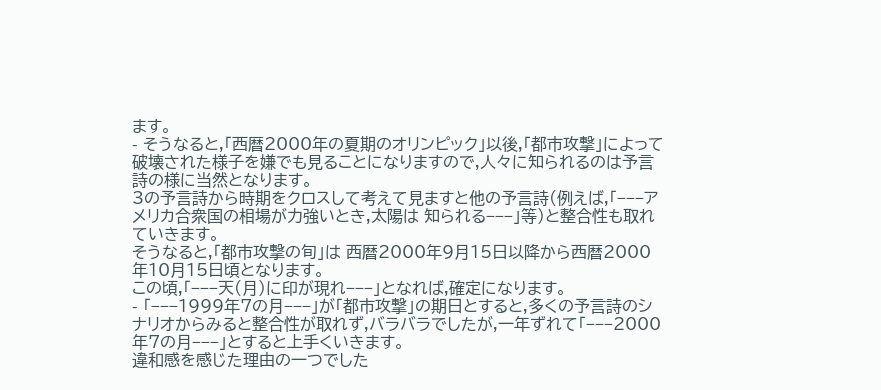ます。
- そうなると,「西暦2000年の夏期のオリンピック」以後,「都市攻撃」によって破壊された様子を嫌でも見ることになりますので,人々に知られるのは予言詩の様に当然となります。
3の予言詩から時期をクロスして考えて見ますと他の予言詩(例えば,「−−−アメリカ合衆国の相場が力強いとき,太陽は 知られる−−−」等)と整合性も取れていきます。
そうなると,「都市攻撃の旬」は 西暦2000年9月15日以降から西暦2000年10月15日頃となります。
この頃,「−−−天(月)に印が現れ−−−」となれば,確定になります。
- 「−−−1999年7の月−−−」が「都市攻撃」の期日とすると,多くの予言詩のシナリオからみると整合性が取れず,バラバラでしたが,一年ずれて「−−−2000年7の月−−−」とすると上手くいきます。
違和感を感じた理由の一つでした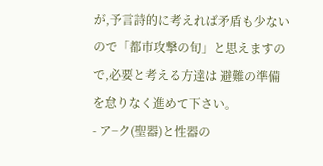が,予言詩的に考えれば矛盾も少ないので「都市攻撃の旬」と思えますので,必要と考える方達は 避難の準備を怠りなく進めて下さい。
- ア−ク(聖器)と性器の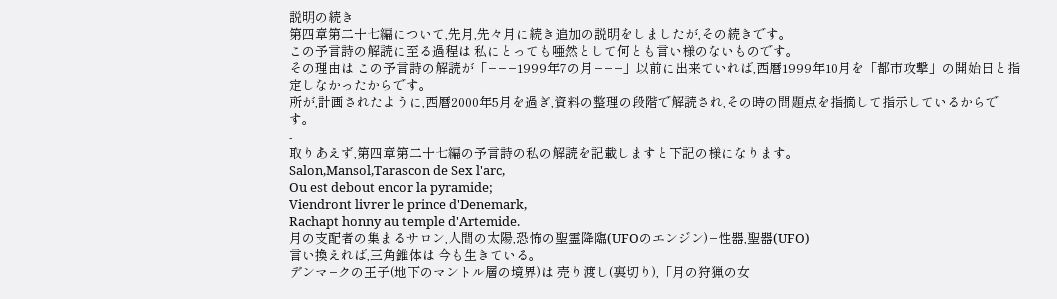説明の続き
第四章第二十七編について,先月,先々月に続き追加の説明をしましたが,その続きです。
この予言詩の解読に至る過程は 私にとっても唖然として何とも言い様のないものです。
その理由は この予言詩の解読が「−−−1999年7の月−−−」以前に出来ていれば,西暦1999年10月を「都市攻撃」の開始日と指定しなかったからです。
所が,計画されたように,西暦2000年5月を過ぎ,資料の整理の段階で解読され,その時の問題点を指摘して指示しているからです。
-
取りあえず,第四章第二十七編の予言詩の私の解読を記載しますと下記の様になります。
Salon,Mansol,Tarascon de Sex l'arc,
Ou est debout encor la pyramide;
Viendront livrer le prince d'Denemark,
Rachapt honny au temple d'Artemide.
月の支配者の集まるサロン,人間の太陽,恐怖の聖霊降臨(UFOのエンジン)−性器,聖器(UFO)
言い換えれば,三角錐体は 今も生きている。
デンマ−クの王子(地下のマントル層の境界)は 売り渡し(裏切り),「月の狩猟の女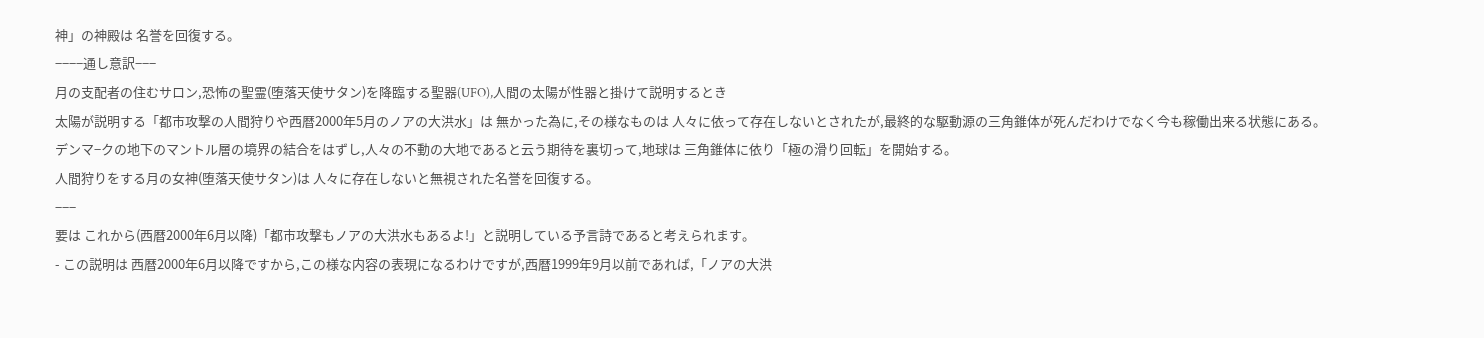神」の神殿は 名誉を回復する。
−−−−通し意訳−−−
月の支配者の住むサロン,恐怖の聖霊(堕落天使サタン)を降臨する聖器(UFO),人間の太陽が性器と掛けて説明するとき
太陽が説明する「都市攻撃の人間狩りや西暦2000年5月のノアの大洪水」は 無かった為に,その様なものは 人々に依って存在しないとされたが,最終的な駆動源の三角錐体が死んだわけでなく今も稼働出来る状態にある。
デンマ−クの地下のマントル層の境界の結合をはずし,人々の不動の大地であると云う期待を裏切って,地球は 三角錐体に依り「極の滑り回転」を開始する。
人間狩りをする月の女神(堕落天使サタン)は 人々に存在しないと無視された名誉を回復する。
−−−
要は これから(西暦2000年6月以降)「都市攻撃もノアの大洪水もあるよ!」と説明している予言詩であると考えられます。
- この説明は 西暦2000年6月以降ですから,この様な内容の表現になるわけですが,西暦1999年9月以前であれば,「ノアの大洪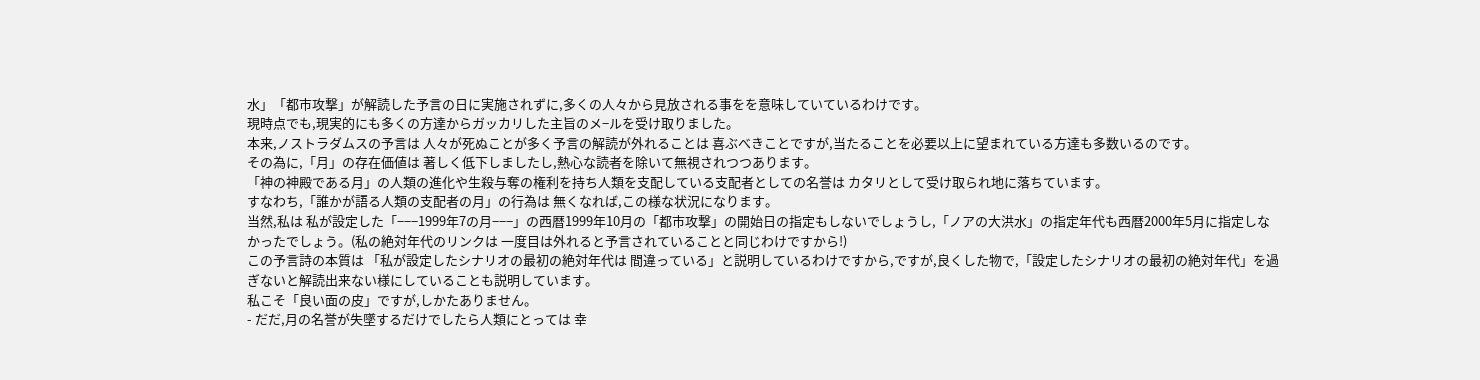水」「都市攻撃」が解読した予言の日に実施されずに,多くの人々から見放される事をを意味していているわけです。
現時点でも,現実的にも多くの方達からガッカリした主旨のメ−ルを受け取りました。
本来,ノストラダムスの予言は 人々が死ぬことが多く予言の解読が外れることは 喜ぶべきことですが,当たることを必要以上に望まれている方達も多数いるのです。
その為に,「月」の存在価値は 著しく低下しましたし,熱心な読者を除いて無視されつつあります。
「神の神殿である月」の人類の進化や生殺与奪の権利を持ち人類を支配している支配者としての名誉は カタリとして受け取られ地に落ちています。
すなわち,「誰かが語る人類の支配者の月」の行為は 無くなれば,この様な状況になります。
当然,私は 私が設定した「−−−1999年7の月−−−」の西暦1999年10月の「都市攻撃」の開始日の指定もしないでしょうし,「ノアの大洪水」の指定年代も西暦2000年5月に指定しなかったでしょう。(私の絶対年代のリンクは 一度目は外れると予言されていることと同じわけですから!)
この予言詩の本質は 「私が設定したシナリオの最初の絶対年代は 間違っている」と説明しているわけですから,ですが,良くした物で,「設定したシナリオの最初の絶対年代」を過ぎないと解読出来ない様にしていることも説明しています。
私こそ「良い面の皮」ですが,しかたありません。
- だだ,月の名誉が失墜するだけでしたら人類にとっては 幸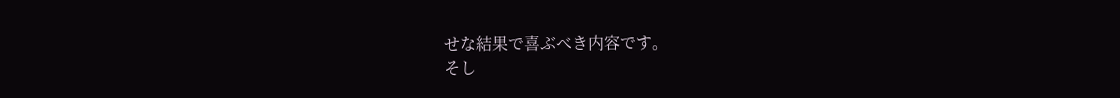せな結果で喜ぶべき内容です。
そし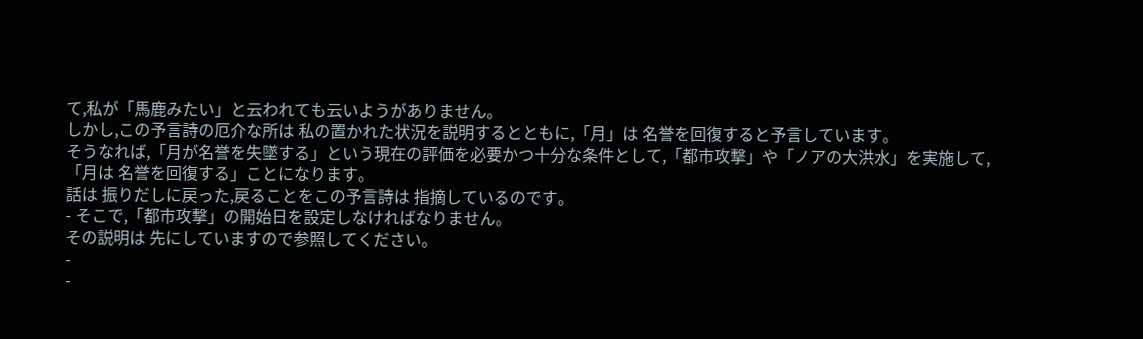て,私が「馬鹿みたい」と云われても云いようがありません。
しかし,この予言詩の厄介な所は 私の置かれた状況を説明するとともに,「月」は 名誉を回復すると予言しています。
そうなれば,「月が名誉を失墜する」という現在の評価を必要かつ十分な条件として,「都市攻撃」や「ノアの大洪水」を実施して,「月は 名誉を回復する」ことになります。
話は 振りだしに戻った,戻ることをこの予言詩は 指摘しているのです。
- そこで,「都市攻撃」の開始日を設定しなければなりません。
その説明は 先にしていますので参照してください。
-
-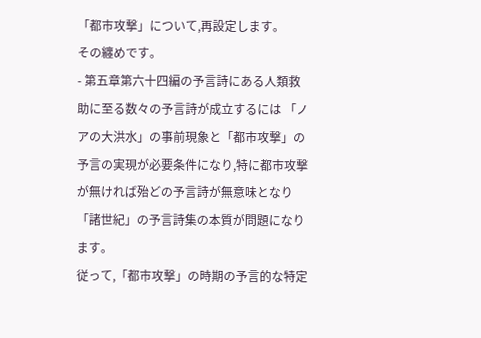「都市攻撃」について,再設定します。
その纏めです。
- 第五章第六十四編の予言詩にある人類救助に至る数々の予言詩が成立するには 「ノアの大洪水」の事前現象と「都市攻撃」の予言の実現が必要条件になり,特に都市攻撃が無ければ殆どの予言詩が無意味となり「諸世紀」の予言詩集の本質が問題になります。
従って,「都市攻撃」の時期の予言的な特定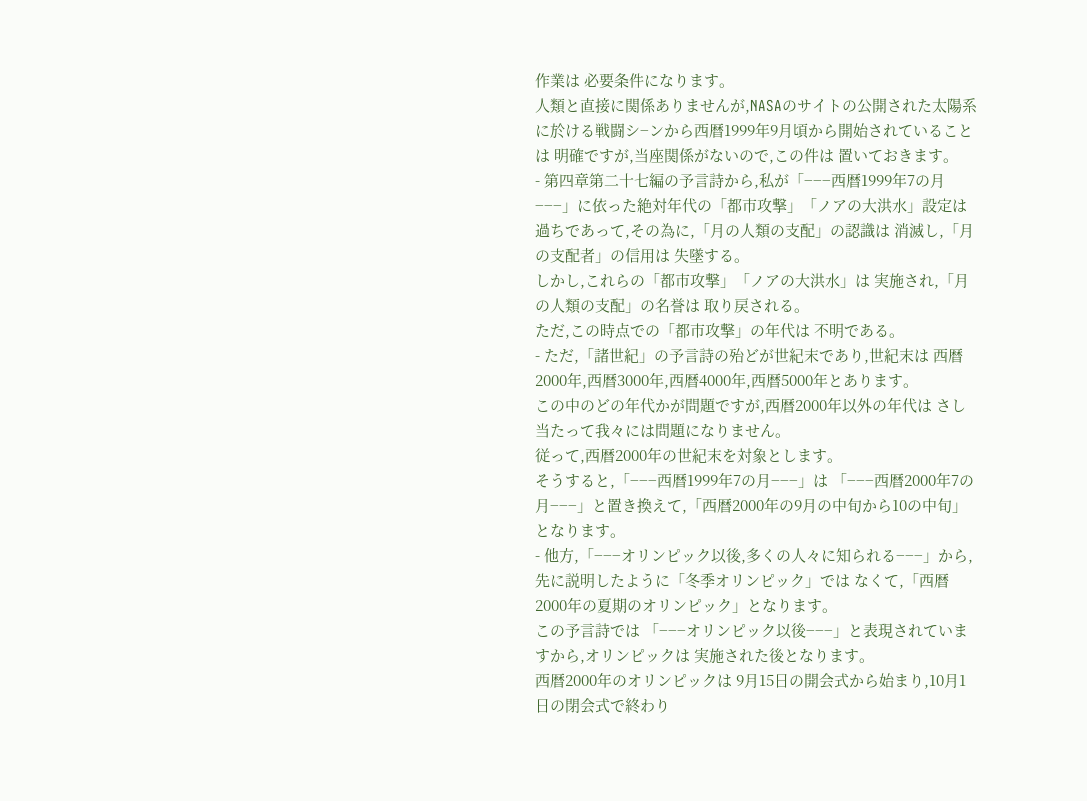作業は 必要条件になります。
人類と直接に関係ありませんが,NASAのサイトの公開された太陽系に於ける戦闘シ−ンから西暦1999年9月頃から開始されていることは 明確ですが,当座関係がないので,この件は 置いておきます。
- 第四章第二十七編の予言詩から,私が「−−−西暦1999年7の月−−−」に依った絶対年代の「都市攻撃」「ノアの大洪水」設定は 過ちであって,その為に,「月の人類の支配」の認識は 消滅し,「月の支配者」の信用は 失墜する。
しかし,これらの「都市攻撃」「ノアの大洪水」は 実施され,「月の人類の支配」の名誉は 取り戻される。
ただ,この時点での「都市攻撃」の年代は 不明である。
- ただ,「諸世紀」の予言詩の殆どが世紀末であり,世紀末は 西暦2000年,西暦3000年,西暦4000年,西暦5000年とあります。
この中のどの年代かが問題ですが,西暦2000年以外の年代は さし当たって我々には問題になりません。
従って,西暦2000年の世紀末を対象とします。
そうすると,「−−−西暦1999年7の月−−−」は 「−−−西暦2000年7の月−−−」と置き換えて,「西暦2000年の9月の中旬から10の中旬」となります。
- 他方,「−−−オリンピック以後,多くの人々に知られる−−−」から,先に説明したように「冬季オリンピック」では なくて,「西暦2000年の夏期のオリンピック」となります。
この予言詩では 「−−−オリンピック以後−−−」と表現されていますから,オリンピックは 実施された後となります。
西暦2000年のオリンピックは 9月15日の開会式から始まり,10月1日の閉会式で終わり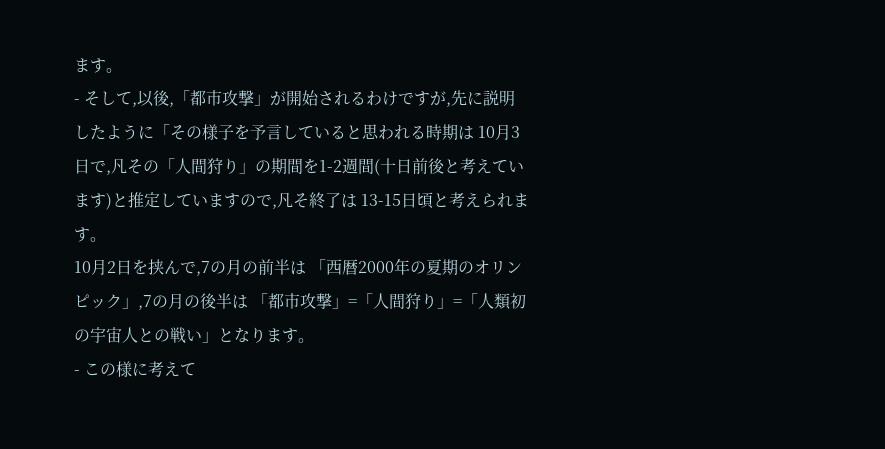ます。
- そして,以後,「都市攻撃」が開始されるわけですが,先に説明したように「その様子を予言していると思われる時期は 10月3日で,凡その「人間狩り」の期間を1-2週間(十日前後と考えています)と推定していますので,凡そ終了は 13-15日頃と考えられます。
10月2日を挟んで,7の月の前半は 「西暦2000年の夏期のオリンピック」,7の月の後半は 「都市攻撃」=「人間狩り」=「人類初の宇宙人との戦い」となります。
- この様に考えて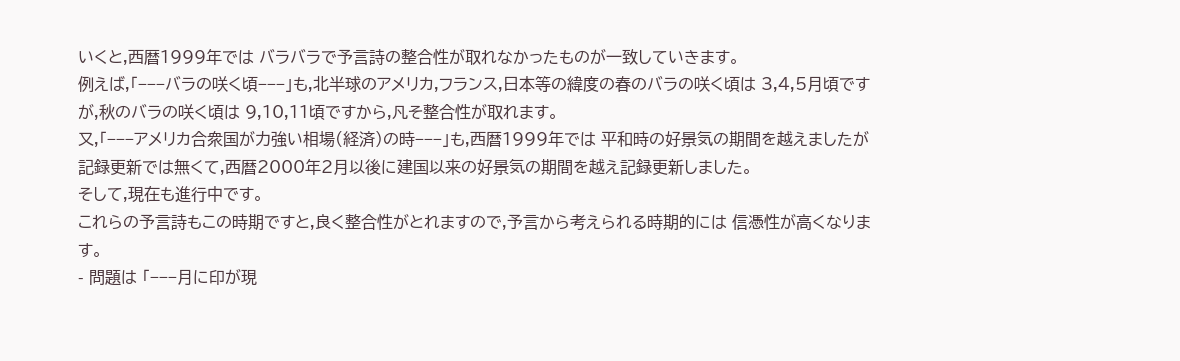いくと,西暦1999年では バラバラで予言詩の整合性が取れなかったものが一致していきます。
例えば,「−−−バラの咲く頃−−−」も,北半球のアメリカ,フランス,日本等の緯度の春のバラの咲く頃は 3,4,5月頃ですが,秋のバラの咲く頃は 9,10,11頃ですから,凡そ整合性が取れます。
又,「−−−アメリカ合衆国が力強い相場(経済)の時−−−」も,西暦1999年では 平和時の好景気の期間を越えましたが記録更新では無くて,西暦2000年2月以後に建国以来の好景気の期間を越え記録更新しました。
そして,現在も進行中です。
これらの予言詩もこの時期ですと,良く整合性がとれますので,予言から考えられる時期的には 信憑性が高くなります。
- 問題は 「−−−月に印が現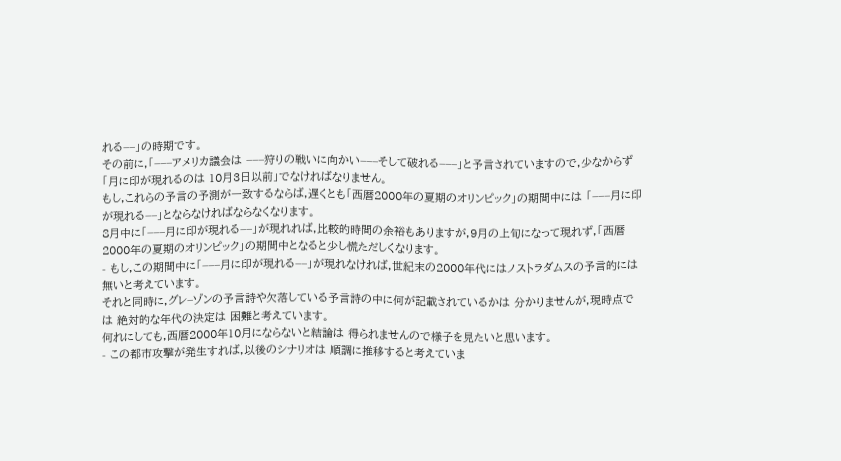れる−−」の時期です。
その前に,「−−−アメリカ議会は −−−狩りの戦いに向かい−−−そして破れる−−−」と予言されていますので,少なからず「月に印が現れるのは 10月3日以前」でなければなりません。
もし,これらの予言の予測が一致するならば,遅くとも「西暦2000年の夏期のオリンピック」の期間中には 「−−−月に印が現れる−−」とならなければならなくなります。
8月中に「−−−月に印が現れる−−」が現れれば,比較的時間の余裕もありますが,9月の上旬になって現れず,「西暦2000年の夏期のオリンピック」の期間中となると少し慌ただしくなります。
- もし,この期間中に「−−−月に印が現れる−−」が現れなければ,世紀末の2000年代にはノストラダムスの予言的には 無いと考えています。
それと同時に,グレ−ゾンの予言詩や欠落している予言詩の中に何が記載されているかは 分かりませんが,現時点では 絶対的な年代の決定は 困難と考えています。
何れにしても,西暦2000年10月にならないと結論は 得られませんので様子を見たいと思います。
- この都市攻撃が発生すれば,以後のシナリオは 順調に推移すると考えていま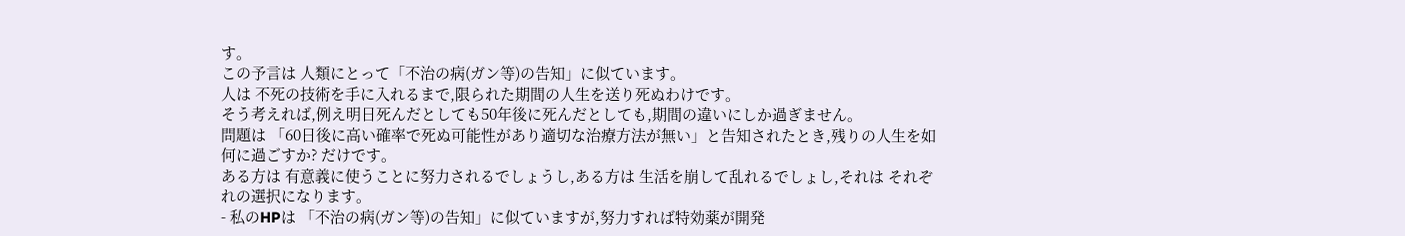す。
この予言は 人類にとって「不治の病(ガン等)の告知」に似ています。
人は 不死の技術を手に入れるまで,限られた期間の人生を送り死ぬわけです。
そう考えれば,例え明日死んだとしても50年後に死んだとしても,期間の違いにしか過ぎません。
問題は 「60日後に高い確率で死ぬ可能性があり適切な治療方法が無い」と告知されたとき,残りの人生を如何に過ごすか? だけです。
ある方は 有意義に使うことに努力されるでしょうし,ある方は 生活を崩して乱れるでしょし,それは それぞれの選択になります。
- 私のHPは 「不治の病(ガン等)の告知」に似ていますが,努力すれば特効薬が開発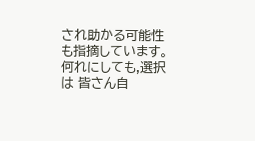され助かる可能性も指摘しています。
何れにしても,選択は 皆さん自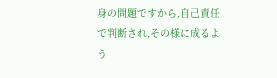身の問題ですから,自己責任で判断され,その様に成るよう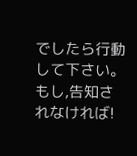でしたら行動して下さい。
もし,告知されなければ!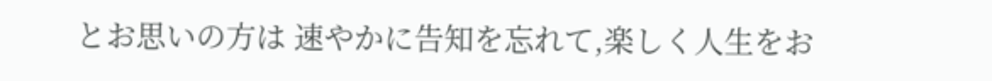とお思いの方は 速やかに告知を忘れて,楽しく人生をお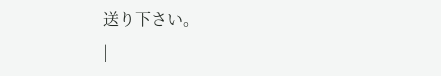送り下さい。
|